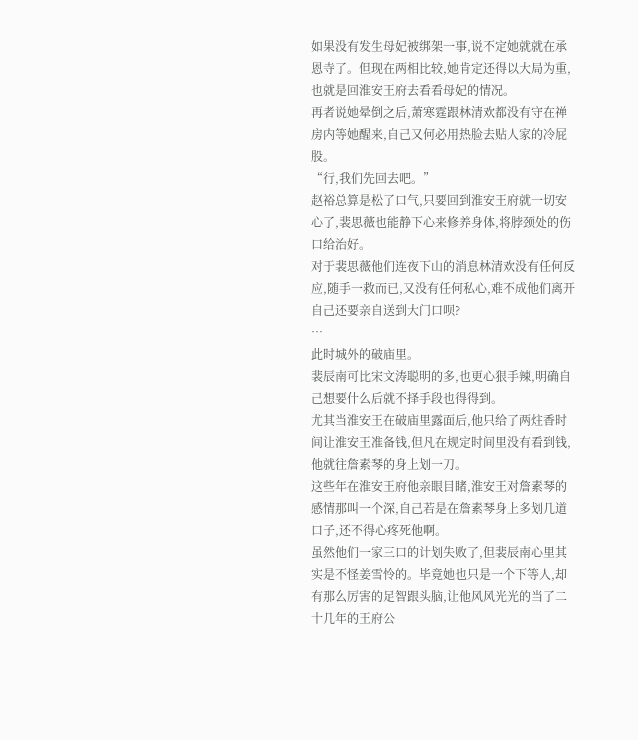如果没有发生母妃被绑架一事,说不定她就就在承恩寺了。但现在两相比较,她肯定还得以大局为重,也就是回淮安王府去看看母妃的情况。
再者说她晕倒之后,萧寒霆跟林清欢都没有守在禅房内等她醒来,自己又何必用热脸去贴人家的冷屁股。
“行,我们先回去吧。”
赵裕总算是松了口气,只要回到淮安王府就一切安心了,裴思薇也能静下心来修养身体,将脖颈处的伤口给治好。
对于裴思薇他们连夜下山的消息林清欢没有任何反应,随手一救而已,又没有任何私心,难不成他们离开自己还要亲自送到大门口呗?
…
此时城外的破庙里。
裴辰南可比宋文涛聪明的多,也更心狠手辣,明确自己想要什么后就不择手段也得得到。
尤其当淮安王在破庙里露面后,他只给了两炷香时间让淮安王准备钱,但凡在规定时间里没有看到钱,他就往詹素琴的身上划一刀。
这些年在淮安王府他亲眼目睹,淮安王对詹素琴的感情那叫一个深,自己若是在詹素琴身上多划几道口子,还不得心疼死他啊。
虽然他们一家三口的计划失败了,但裴辰南心里其实是不怪姜雪怜的。毕竟她也只是一个下等人,却有那么厉害的足智跟头脑,让他风风光光的当了二十几年的王府公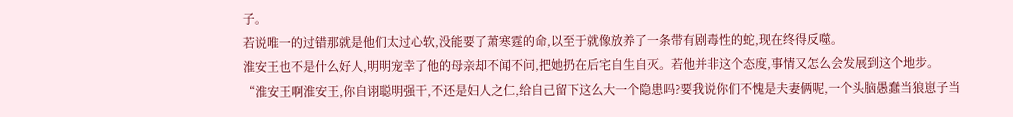子。
若说唯一的过错那就是他们太过心软,没能要了萧寒霆的命,以至于就像放养了一条带有剧毒性的蛇,现在终得反噬。
淮安王也不是什么好人,明明宠幸了他的母亲却不闻不问,把她扔在后宅自生自灭。若他并非这个态度,事情又怎么会发展到这个地步。
“淮安王啊淮安王,你自诩聪明强干,不还是妇人之仁,给自己留下这么大一个隐患吗?要我说你们不愧是夫妻俩呢,一个头脑愚蠢当狼崽子当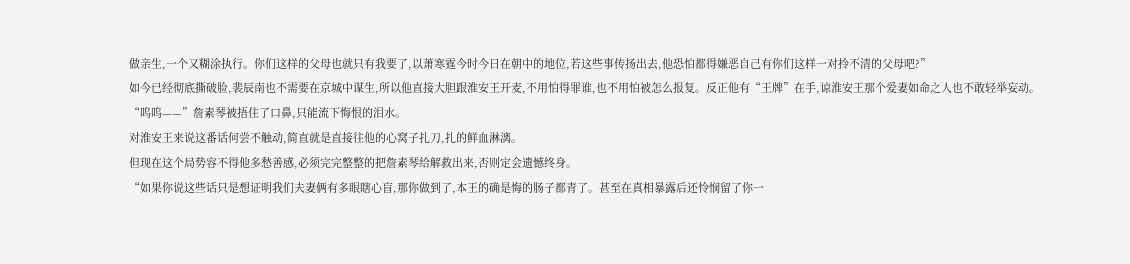做亲生,一个又糊涂执行。你们这样的父母也就只有我要了,以萧寒霆今时今日在朝中的地位,若这些事传扬出去,他恐怕都得嫌恶自己有你们这样一对拎不清的父母吧?”
如今已经彻底撕破脸,裴辰南也不需要在京城中谋生,所以他直接大胆跟淮安王开麦,不用怕得罪谁,也不用怕被怎么报复。反正他有“王牌”在手,谅淮安王那个爱妻如命之人也不敢轻举妄动。
“呜呜——”詹素琴被捂住了口鼻,只能流下悔恨的泪水。
对淮安王来说这番话何尝不触动,简直就是直接往他的心窝子扎刀,扎的鲜血淋漓。
但现在这个局势容不得他多愁善感,必须完完整整的把詹素琴给解救出来,否则定会遗憾终身。
“如果你说这些话只是想证明我们夫妻俩有多眼瞎心盲,那你做到了,本王的确是悔的肠子都青了。甚至在真相暴露后还怜悯留了你一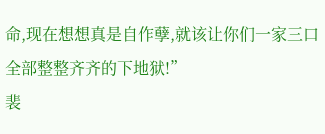命,现在想想真是自作孽,就该让你们一家三口全部整整齐齐的下地狱!”
裴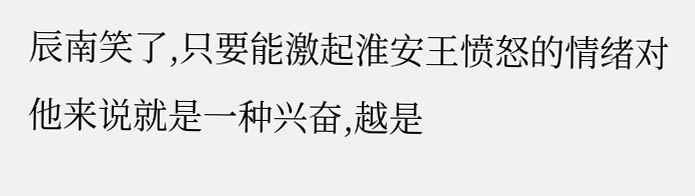辰南笑了,只要能激起淮安王愤怒的情绪对他来说就是一种兴奋,越是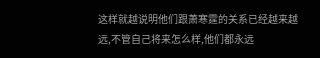这样就越说明他们跟萧寒霆的关系已经越来越远,不管自己将来怎么样,他们都永远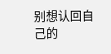别想认回自己的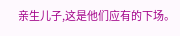亲生儿子,这是他们应有的下场。